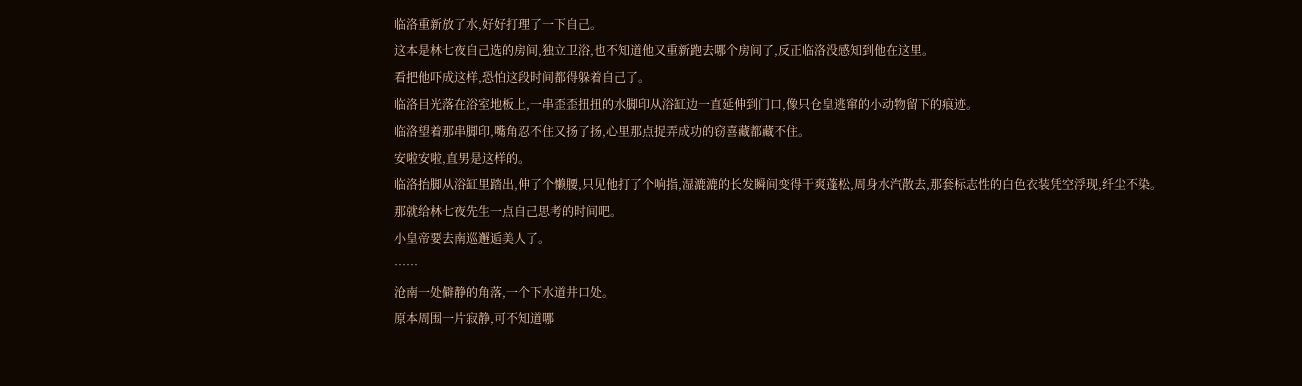临洛重新放了水,好好打理了一下自己。
这本是林七夜自己选的房间,独立卫浴,也不知道他又重新跑去哪个房间了,反正临洛没感知到他在这里。
看把他吓成这样,恐怕这段时间都得躲着自己了。
临洛目光落在浴室地板上,一串歪歪扭扭的水脚印从浴缸边一直延伸到门口,像只仓皇逃窜的小动物留下的痕迹。
临洛望着那串脚印,嘴角忍不住又扬了扬,心里那点捉弄成功的窃喜藏都藏不住。
安啦安啦,直男是这样的。
临洛抬脚从浴缸里踏出,伸了个懒腰,只见他打了个响指,湿漉漉的长发瞬间变得干爽蓬松,周身水汽散去,那套标志性的白色衣装凭空浮现,纤尘不染。
那就给林七夜先生一点自己思考的时间吧。
小皇帝要去南巡邂逅美人了。
……
沧南一处僻静的角落,一个下水道井口处。
原本周围一片寂静,可不知道哪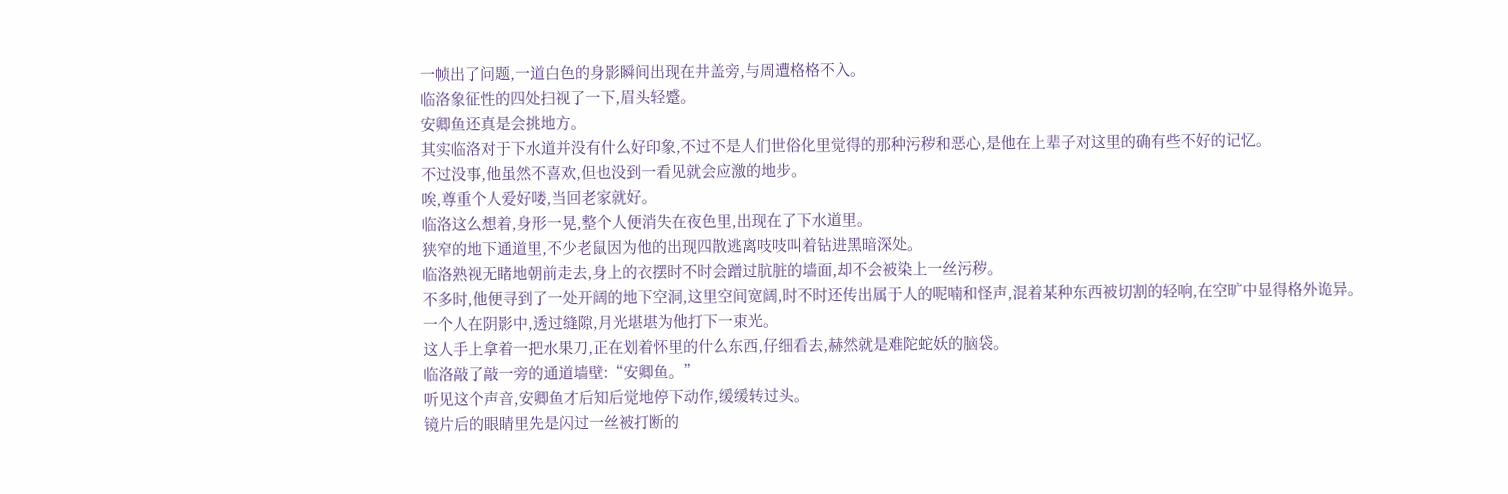一帧出了问题,一道白色的身影瞬间出现在井盖旁,与周遭格格不入。
临洛象征性的四处扫视了一下,眉头轻蹙。
安卿鱼还真是会挑地方。
其实临洛对于下水道并没有什么好印象,不过不是人们世俗化里觉得的那种污秽和恶心,是他在上辈子对这里的确有些不好的记忆。
不过没事,他虽然不喜欢,但也没到一看见就会应激的地步。
唉,尊重个人爱好喽,当回老家就好。
临洛这么想着,身形一晃,整个人便消失在夜色里,出现在了下水道里。
狭窄的地下通道里,不少老鼠因为他的出现四散逃离吱吱叫着钻进黑暗深处。
临洛熟视无睹地朝前走去,身上的衣摆时不时会蹭过肮脏的墙面,却不会被染上一丝污秽。
不多时,他便寻到了一处开阔的地下空洞,这里空间宽阔,时不时还传出属于人的呢喃和怪声,混着某种东西被切割的轻响,在空旷中显得格外诡异。
一个人在阴影中,透过缝隙,月光堪堪为他打下一束光。
这人手上拿着一把水果刀,正在划着怀里的什么东西,仔细看去,赫然就是难陀蛇妖的脑袋。
临洛敲了敲一旁的通道墙壁:“安卿鱼。”
听见这个声音,安卿鱼才后知后觉地停下动作,缓缓转过头。
镜片后的眼睛里先是闪过一丝被打断的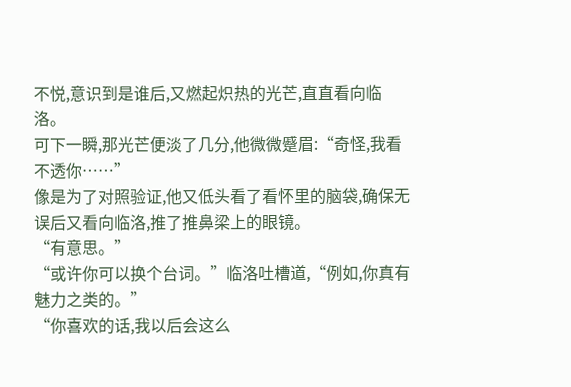不悦,意识到是谁后,又燃起炽热的光芒,直直看向临洛。
可下一瞬,那光芒便淡了几分,他微微蹙眉:“奇怪,我看不透你……”
像是为了对照验证,他又低头看了看怀里的脑袋,确保无误后又看向临洛,推了推鼻梁上的眼镜。
“有意思。”
“或许你可以换个台词。”临洛吐槽道,“例如,你真有魅力之类的。”
“你喜欢的话,我以后会这么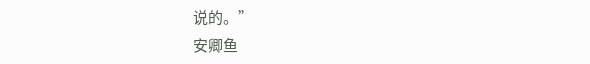说的。”
安卿鱼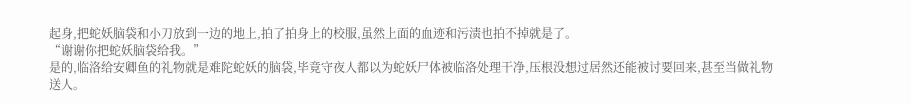起身,把蛇妖脑袋和小刀放到一边的地上,拍了拍身上的校服,虽然上面的血迹和污渍也拍不掉就是了。
“谢谢你把蛇妖脑袋给我。”
是的,临洛给安卿鱼的礼物就是难陀蛇妖的脑袋,毕竟守夜人都以为蛇妖尸体被临洛处理干净,压根没想过居然还能被讨要回来,甚至当做礼物送人。